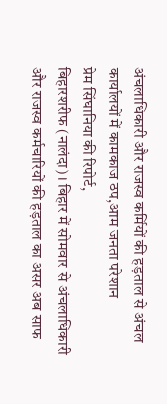अंचलाधिकारी और राजस्व कर्मियों की हड़ताल से अंचल कार्यालयों में कामकाज ठप,आम जनता परेशान
प्रेम सिंघानिया की रिपोर्ट,
बिहारशरीफ (नालंदा)। बिहार में सोमवार से अंचलाधिकारी और राजस्व कर्मचारियों की हड़ताल का असर अब साफ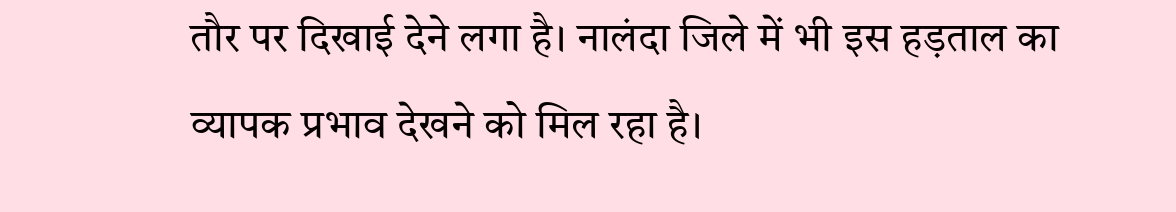तौर पर दिखाई देने लगा है। नालंदा जिले में भी इस हड़ताल का व्यापक प्रभाव देखने को मिल रहा है।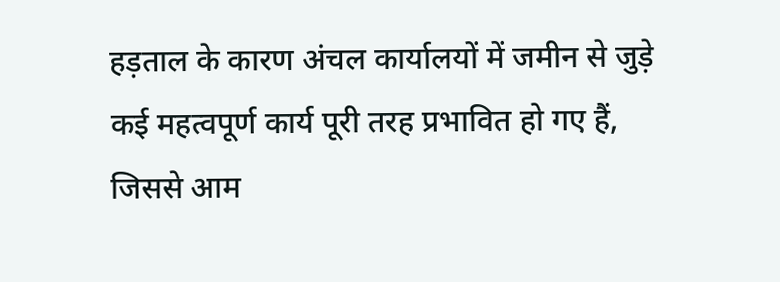हड़ताल के कारण अंचल कार्यालयों में जमीन से जुड़े कई महत्वपूर्ण कार्य पूरी तरह प्रभावित हो गए हैं, जिससे आम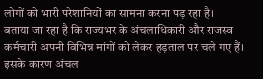लोगों को भारी परेशानियों का सामना करना पड़ रहा है।
बताया जा रहा है कि राज्यभर के अंचलाधिकारी और राजस्व कर्मचारी अपनी विभिन्न मांगों को लेकर हड़ताल पर चले गए हैं। इसके कारण अंचल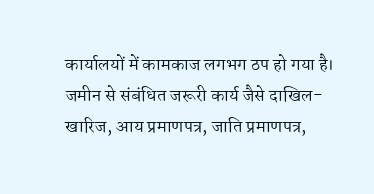कार्यालयों में कामकाज लगभग ठप हो गया है। जमीन से संबंधित जरूरी कार्य जैसे दाखिल-खारिज, आय प्रमाणपत्र, जाति प्रमाणपत्र,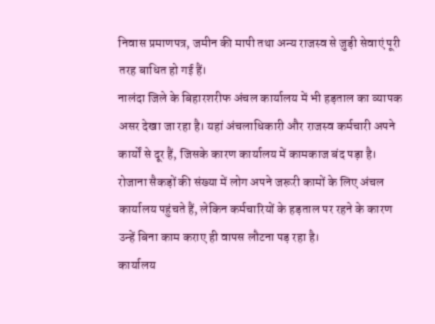निवास प्रमाणपत्र, जमीन की मापी तथा अन्य राजस्व से जुड़ी सेवाएं पूरी तरह बाधित हो गई हैं।
नालंदा जिले के बिहारशरीफ अंचल कार्यालय में भी हड़ताल का व्यापक असर देखा जा रहा है। यहां अंचलाधिकारी और राजस्व कर्मचारी अपने कार्यों से दूर हैं, जिसके कारण कार्यालय में कामकाज बंद पड़ा है। रोजाना सैकड़ों की संख्या में लोग अपने जरूरी कामों के लिए अंचल कार्यालय पहुंचते हैं, लेकिन कर्मचारियों के हड़ताल पर रहने के कारण उन्हें बिना काम कराए ही वापस लौटना पड़ रहा है।
कार्यालय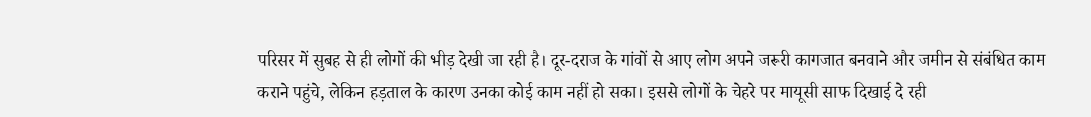परिसर में सुबह से ही लोगों की भीड़ देखी जा रही है। दूर-दराज के गांवों से आए लोग अपने जरूरी कागजात बनवाने और जमीन से संबंधित काम कराने पहुंचे, लेकिन हड़ताल के कारण उनका कोई काम नहीं हो सका। इससे लोगों के चेहरे पर मायूसी साफ दिखाई दे रही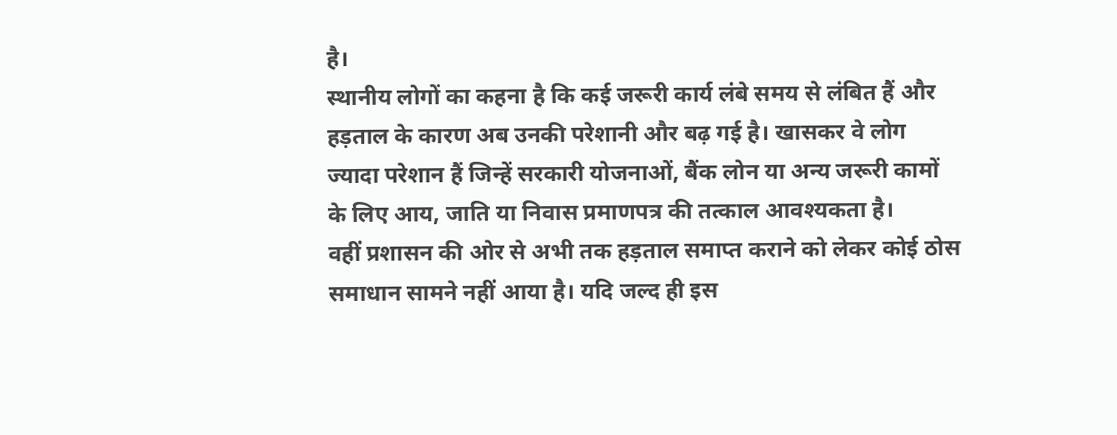है।
स्थानीय लोगों का कहना है कि कई जरूरी कार्य लंबे समय से लंबित हैं और हड़ताल के कारण अब उनकी परेशानी और बढ़ गई है। खासकर वे लोग ज्यादा परेशान हैं जिन्हें सरकारी योजनाओं, बैंक लोन या अन्य जरूरी कामों के लिए आय, जाति या निवास प्रमाणपत्र की तत्काल आवश्यकता है।
वहीं प्रशासन की ओर से अभी तक हड़ताल समाप्त कराने को लेकर कोई ठोस समाधान सामने नहीं आया है। यदि जल्द ही इस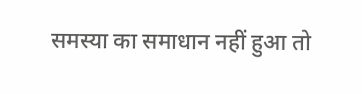समस्या का समाधान नहीं हुआ तो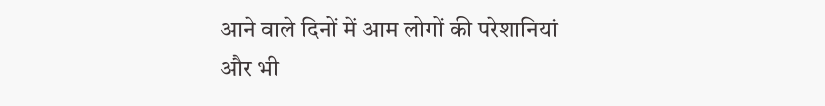आने वाले दिनों में आम लोगों की परेशानियां और भी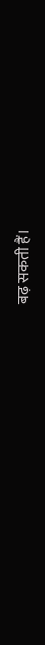बढ़ सकती हैं।